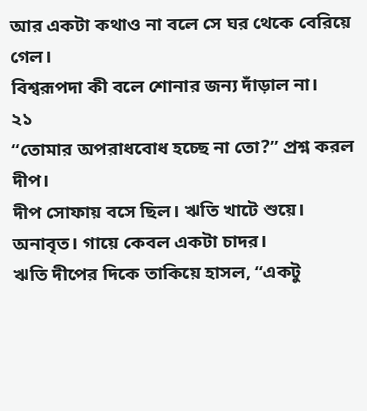আর একটা কথাও না বলে সে ঘর থেকে বেরিয়ে গেল।
বিশ্বরূপদা কী বলে শোনার জন্য দাঁড়াল না।
২১
“তোমার অপরাধবোধ হচ্ছে না তো?” প্রশ্ন করল দীপ।
দীপ সোফায় বসে ছিল। ঋতি খাটে শুয়ে। অনাবৃত। গায়ে কেবল একটা চাদর।
ঋতি দীপের দিকে তাকিয়ে হাসল, “একটু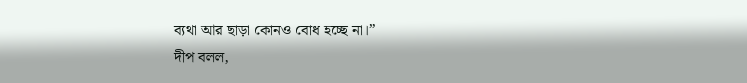ব্যথা আর ছাড়া কোনও বোধ হচ্ছে না।”
দীপ বলল,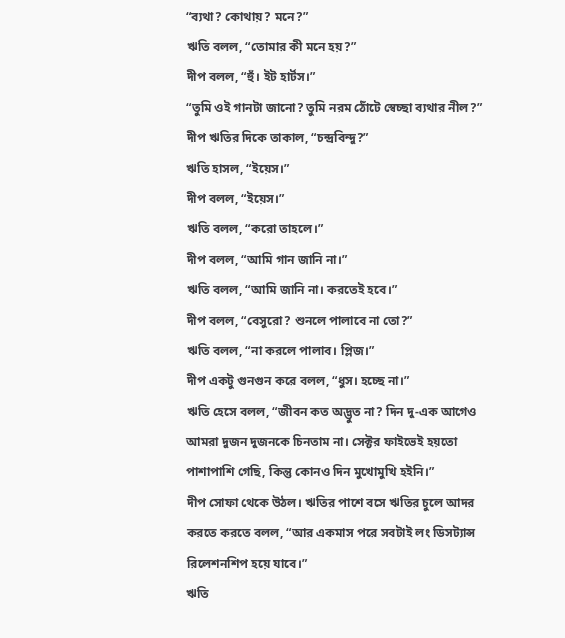“ব্যথা? কোথায়? মনে?”
ঋতি বলল, “তোমার কী মনে হয়?”
দীপ বলল, “হুঁ। ইট হার্টস।”
“তুমি ওই গানটা জানো? তুমি নরম ঠোঁটে স্বেচ্ছা ব্যথার নীল?”
দীপ ঋতির দিকে তাকাল, “চন্দ্রবিন্দু?”
ঋতি হাসল, “ইয়েস।”
দীপ বলল, “ইয়েস।”
ঋতি বলল, “করো তাহলে।”
দীপ বলল, “আমি গান জানি না।”
ঋতি বলল, “আমি জানি না। করতেই হবে।”
দীপ বলল, “বেসুরো? শুনলে পালাবে না তো?”
ঋতি বলল, “না করলে পালাব। প্লিজ।”
দীপ একটু গুনগুন করে বলল, “ধুস। হচ্ছে না।”
ঋতি হেসে বলল, “জীবন কত অদ্ভুত না? দিন দু-এক আগেও আমরা দুজন দুজনকে চিনতাম না। সেক্টর ফাইভেই হয়তো পাশাপাশি গেছি, কিন্তু কোনও দিন মুখোমুখি হইনি।”
দীপ সোফা থেকে উঠল। ঋতির পাশে বসে ঋতির চুলে আদর করতে করতে বলল, “আর একমাস পরে সবটাই লং ডিসট্যান্স রিলেশনশিপ হয়ে যাবে।”
ঋতি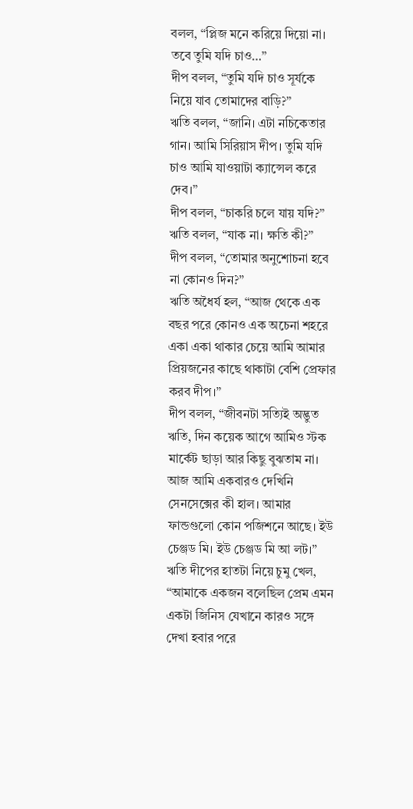বলল, “প্লিজ মনে করিয়ে দিয়ো না। তবে তুমি যদি চাও…”
দীপ বলল, “তুমি যদি চাও সূর্যকে নিয়ে যাব তোমাদের বাড়ি?”
ঋতি বলল, “জানি। এটা নচিকেতার গান। আমি সিরিয়াস দীপ। তুমি যদি চাও আমি যাওয়াটা ক্যান্সেল করে দেব।”
দীপ বলল, “চাকরি চলে যায় যদি?”
ঋতি বলল, “যাক না। ক্ষতি কী?”
দীপ বলল, “তোমার অনুশোচনা হবে না কোনও দিন?”
ঋতি অধৈর্য হল, “আজ থেকে এক বছর পরে কোনও এক অচেনা শহরে একা একা থাকার চেয়ে আমি আমার প্রিয়জনের কাছে থাকাটা বেশি প্রেফার করব দীপ।”
দীপ বলল, “জীবনটা সত্যিই অদ্ভুত ঋতি, দিন কয়েক আগে আমিও স্টক মার্কেট ছাড়া আর কিছু বুঝতাম না। আজ আমি একবারও দেখিনি সেনসেক্সের কী হাল। আমার ফান্ডগুলো কোন পজিশনে আছে। ইউ চেঞ্জড মি। ইউ চেঞ্জড মি আ লট।”
ঋতি দীপের হাতটা নিয়ে চুমু খেল, “আমাকে একজন বলেছিল প্রেম এমন একটা জিনিস যেখানে কারও সঙ্গে দেখা হবার পরে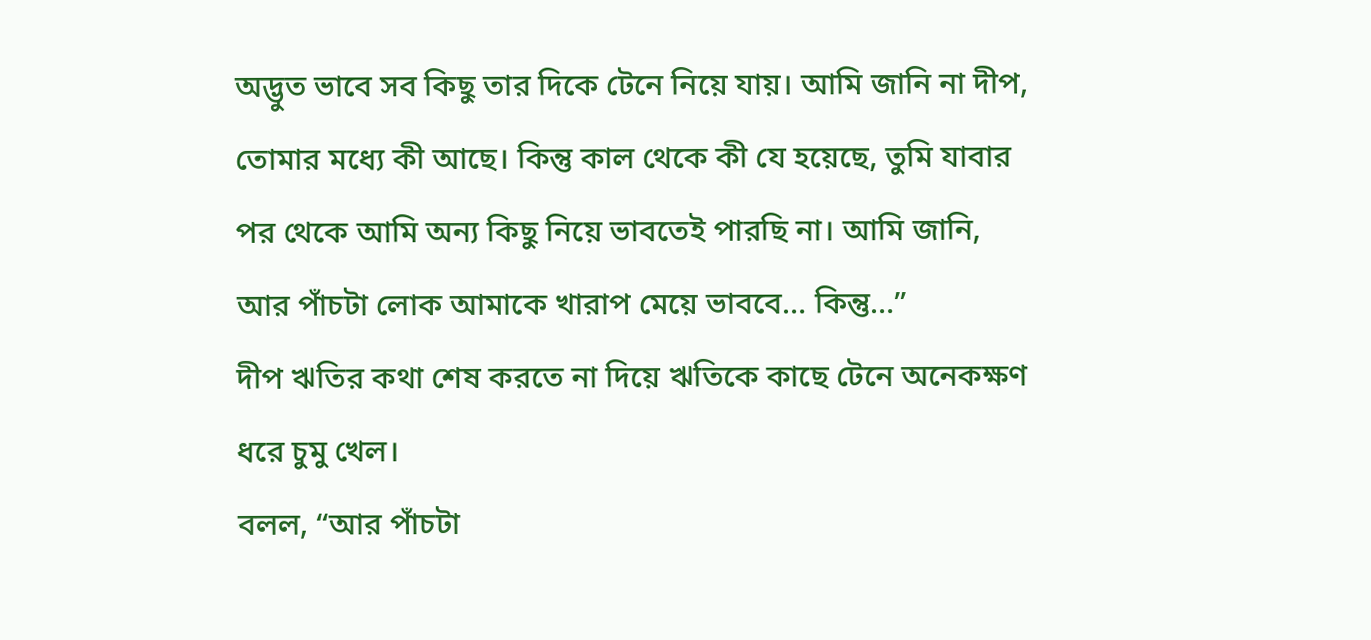অদ্ভুত ভাবে সব কিছু তার দিকে টেনে নিয়ে যায়। আমি জানি না দীপ, তোমার মধ্যে কী আছে। কিন্তু কাল থেকে কী যে হয়েছে, তুমি যাবার পর থেকে আমি অন্য কিছু নিয়ে ভাবতেই পারছি না। আমি জানি, আর পাঁচটা লোক আমাকে খারাপ মেয়ে ভাববে… কিন্তু…”
দীপ ঋতির কথা শেষ করতে না দিয়ে ঋতিকে কাছে টেনে অনেকক্ষণ ধরে চুমু খেল।
বলল, “আর পাঁচটা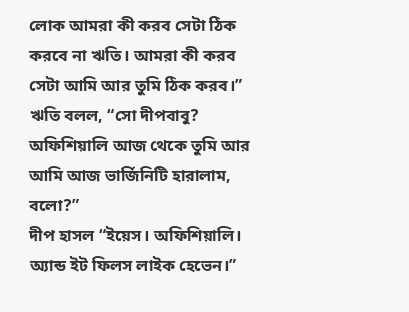লোক আমরা কী করব সেটা ঠিক করবে না ঋতি। আমরা কী করব সেটা আমি আর তুমি ঠিক করব।”
ঋতি বলল, “সো দীপবাবু? অফিশিয়ালি আজ থেকে তুমি আর আমি আজ ভার্জিনিটি হারালাম, বলো?”
দীপ হাসল “ইয়েস। অফিশিয়ালি। অ্যান্ড ইট ফিলস লাইক হেভেন।”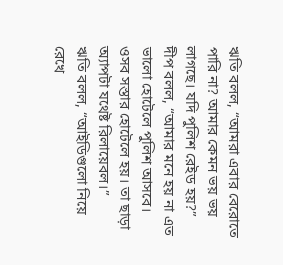ঋতি বলল, “আমরা এবার বেরোতে পারি না? আমার কেমন ভয় ভয় লাগছে। যদি পুলিশ রেইড হয়?”
দীপ বলল, “আমার মনে হয় না এত ভালো হোটেলে পুলিশ আসবে। ওসব সস্তার হোটেলে হয়। তা ছাড়া অ্যাপটা যথেষ্ট রিলায়েবল।”
ঋতি বলল, “আইডিগুলো নিয়ে রেখে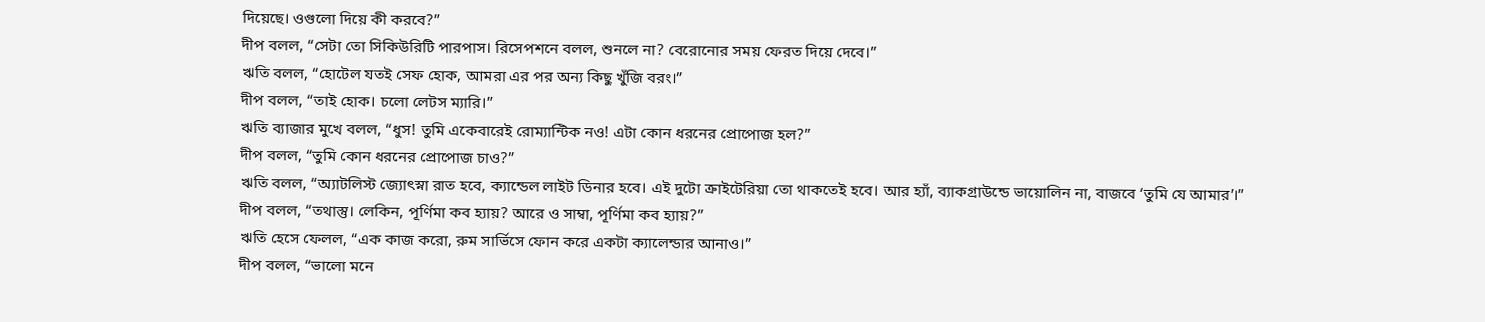দিয়েছে। ওগুলো দিয়ে কী করবে?”
দীপ বলল, “সেটা তো সিকিউরিটি পারপাস। রিসেপশনে বলল, শুনলে না? বেরোনোর সময় ফেরত দিয়ে দেবে।”
ঋতি বলল, “হোটেল যতই সেফ হোক, আমরা এর পর অন্য কিছু খুঁজি বরং।”
দীপ বলল, “তাই হোক। চলো লেটস ম্যারি।”
ঋতি ব্যাজার মুখে বলল, “ধুস! তুমি একেবারেই রোম্যান্টিক নও! এটা কোন ধরনের প্রোপোজ হল?”
দীপ বলল, “তুমি কোন ধরনের প্রোপোজ চাও?”
ঋতি বলল, “অ্যাটলিস্ট জ্যোৎস্না রাত হবে, ক্যান্ডেল লাইট ডিনার হবে। এই দুটো ক্রাইটেরিয়া তো থাকতেই হবে। আর হ্যাঁ, ব্যাকগ্রাউন্ডে ভায়োলিন না, বাজবে ‘তুমি যে আমার’।”
দীপ বলল, “তথাস্তু। লেকিন, পূর্ণিমা কব হ্যায়? আরে ও সাম্বা, পূর্ণিমা কব হ্যায়?”
ঋতি হেসে ফেলল, “এক কাজ করো, রুম সার্ভিসে ফোন করে একটা ক্যালেন্ডার আনাও।”
দীপ বলল, “ভালো মনে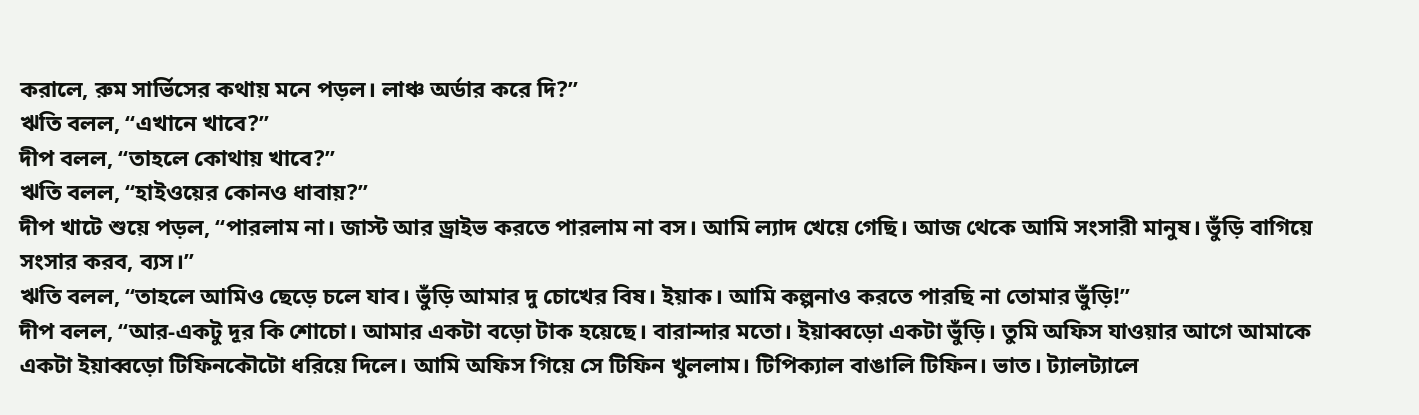করালে, রুম সার্ভিসের কথায় মনে পড়ল। লাঞ্চ অর্ডার করে দি?”
ঋতি বলল, “এখানে খাবে?”
দীপ বলল, “তাহলে কোথায় খাবে?”
ঋতি বলল, “হাইওয়ের কোনও ধাবায়?”
দীপ খাটে শুয়ে পড়ল, “পারলাম না। জাস্ট আর ড্রাইভ করতে পারলাম না বস। আমি ল্যাদ খেয়ে গেছি। আজ থেকে আমি সংসারী মানুষ। ভুঁড়ি বাগিয়ে সংসার করব, ব্যস।”
ঋতি বলল, “তাহলে আমিও ছেড়ে চলে যাব। ভুঁড়ি আমার দু চোখের বিষ। ইয়াক। আমি কল্পনাও করতে পারছি না তোমার ভুঁড়ি!”
দীপ বলল, “আর-একটু দূর কি শোচো। আমার একটা বড়ো টাক হয়েছে। বারান্দার মতো। ইয়াব্বড়ো একটা ভুঁড়ি। তুমি অফিস যাওয়ার আগে আমাকে একটা ইয়াব্বড়ো টিফিনকৌটো ধরিয়ে দিলে। আমি অফিস গিয়ে সে টিফিন খুললাম। টিপিক্যাল বাঙালি টিফিন। ভাত। ট্যালট্যালে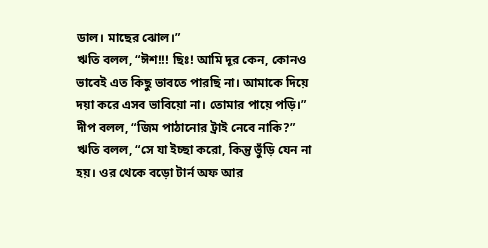ডাল। মাছের ঝোল।”
ঋতি বলল, “ঈশ!!! ছিঃ! আমি দূর কেন, কোনও ভাবেই এত কিছু ভাবতে পারছি না। আমাকে দিয়ে দয়া করে এসব ভাবিয়ো না। তোমার পায়ে পড়ি।”
দীপ বলল, “জিম পাঠানোর ট্রাই নেবে নাকি?”
ঋতি বলল, “সে যা ইচ্ছা করো, কিন্তু ভুঁড়ি যেন না হয়। ওর থেকে বড়ো টার্ন অফ আর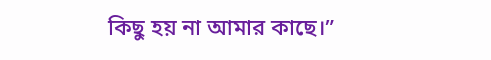কিছু হয় না আমার কাছে।”